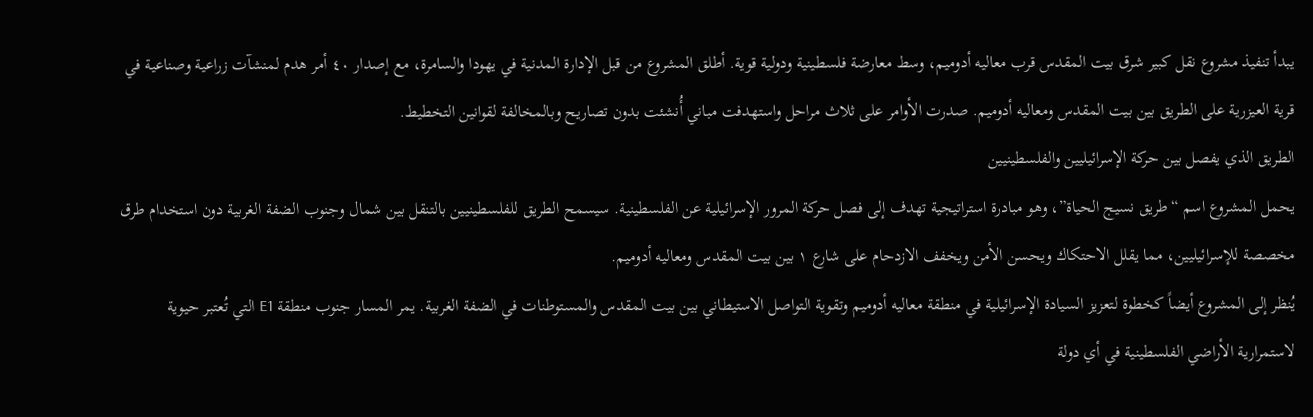يبدأ تنفيذ مشروع نقل كبير شرق بيت المقدس قرب معاليه أدوميم، وسط معارضة فلسطينية ودولية قوية. أطلق المشروع من قبل الإدارة المدنية في يهودا والسامرة، مع إصدار ٤٠ أمر هدم لمنشآت زراعية وصناعية في قرية العيزرية على الطريق بين بيت المقدس ومعاليه أدوميم. صدرت الأوامر على ثلاث مراحل واستهدفت مباني أُنشئت بدون تصاريح وبالمخالفة لقوانين التخطيط.
الطريق الذي يفصل بين حركة الإسرائيليين والفلسطينيين
يحمل المشروع اسم “طريق نسيج الحياة”، وهو مبادرة استراتيجية تهدف إلى فصل حركة المرور الإسرائيلية عن الفلسطينية. سيسمح الطريق للفلسطينيين بالتنقل بين شمال وجنوب الضفة الغربية دون استخدام طرق مخصصة للإسرائيليين، مما يقلل الاحتكاك ويحسن الأمن ويخفف الازدحام على شارع ١ بين بيت المقدس ومعاليه أدوميم.
يُنظر إلى المشروع أيضاً كخطوة لتعزيز السيادة الإسرائيلية في منطقة معاليه أدوميم وتقوية التواصل الاستيطاني بين بيت المقدس والمستوطنات في الضفة الغربية. يمر المسار جنوب منطقة E1 التي تُعتبر حيوية لاستمرارية الأراضي الفلسطينية في أي دولة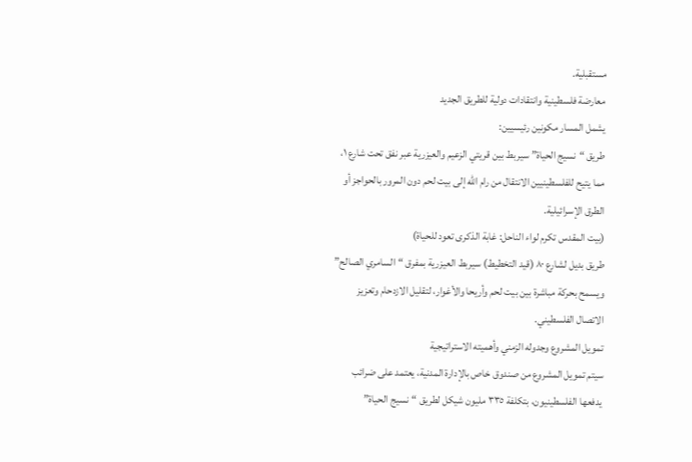مستقبلية.
معارضة فلسطينية وانتقادات دولية للطريق الجديد
يشمل المسار مكونين رئيسيين:
طريق “نسيج الحياة” سيربط بين قريتي الزعيم والعيزرية عبر نفق تحت شارع ١، مما يتيح للفلسطينيين الانتقال من رام الله إلى بيت لحم دون المرور بالحواجز أو الطرق الإسرائيلية.
(بيت المقدس تكرم لواء الناحل: غابة الذكرى تعود للحياة)
طريق بديل لشارع ٨٠ (قيد التخطيط) سيربط العيزرية بمفرق “السامري الصالح” ويسمح بحركة مباشرة بين بيت لحم وأريحا والأغوار، لتقليل الازدحام وتعزيز الاتصال الفلسطيني.
تمويل المشروع وجدوله الزمني وأهميته الاستراتيجية
سيتم تمويل المشروع من صندوق خاص بالإدارة المدنية، يعتمد على ضرائب يدفعها الفلسطينيون، بتكلفة ٣٣٥ مليون شيكل لطريق “نسيج الحياة”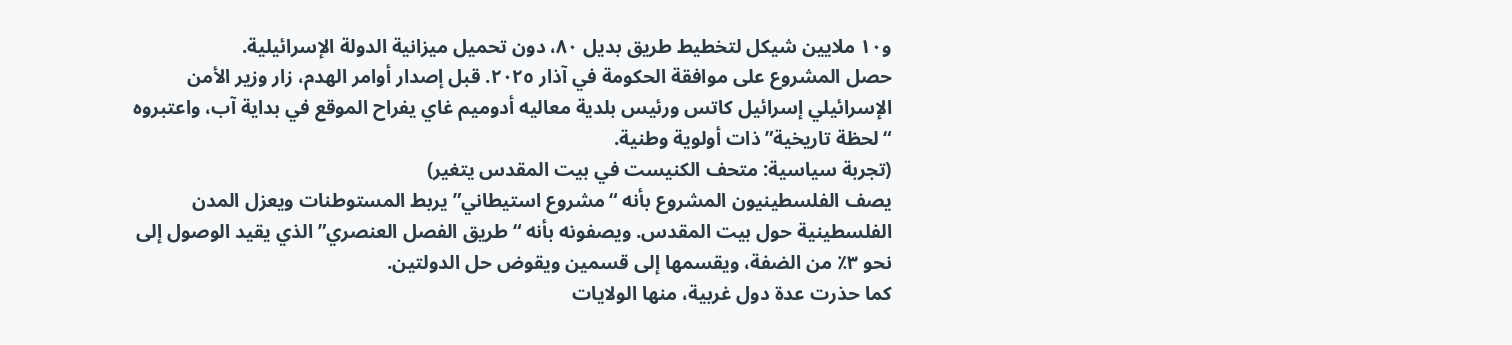و١٠ ملايين شيكل لتخطيط طريق بديل ٨٠، دون تحميل ميزانية الدولة الإسرائيلية.
حصل المشروع على موافقة الحكومة في آذار ٢٠٢٥. قبل إصدار أوامر الهدم، زار وزير الأمن الإسرائيلي إسرائيل كاتس ورئيس بلدية معاليه أدوميم غاي يفراح الموقع في بداية آب، واعتبروه “لحظة تاريخية” ذات أولوية وطنية.
(تجربة سياسية: متحف الكنيست في بيت المقدس يتغير)
يصف الفلسطينيون المشروع بأنه “مشروع استيطاني” يربط المستوطنات ويعزل المدن الفلسطينية حول بيت المقدس. ويصفونه بأنه “طريق الفصل العنصري” الذي يقيد الوصول إلى نحو ٣٪ من الضفة، ويقسمها إلى قسمين ويقوض حل الدولتين.
كما حذرت عدة دول غربية، منها الولايات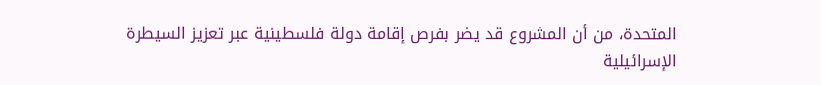المتحدة، من أن المشروع قد يضر بفرص إقامة دولة فلسطينية عبر تعزيز السيطرة الإسرائيلية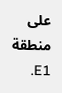على منطقة E1.